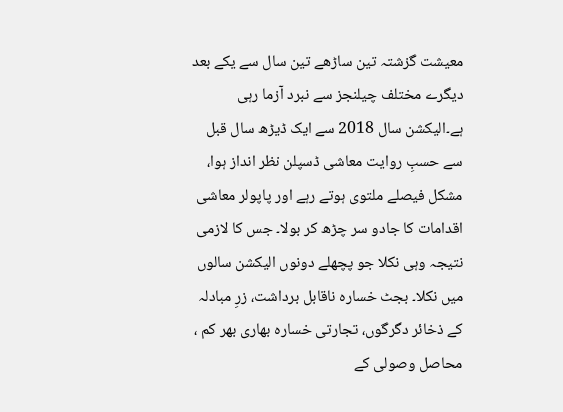معیشت گزشتہ تین ساڑھے تین سال سے یکے بعد دیگرے مختلف چیلنجز سے نبرد آزما رہی ہے۔الیکشن سال 2018 سے ایک ڈیڑھ سال قبل سے حسبِ روایت معاشی ڈسپلن نظر انداز ہوا، مشکل فیصلے ملتوی ہوتے رہے اور پاپولر معاشی اقدامات کا جادو سر چڑھ کر بولا۔ جس کا لازمی نتیجہ وہی نکلا جو پچھلے دونوں الیکشن سالوں میں نکلا۔ بجٹ خسارہ ناقابل برداشت، زرِ مبادلہ کے ذخائر دگرگوں، تجارتی خسارہ بھاری بھر کم ، محاصل وصولی کے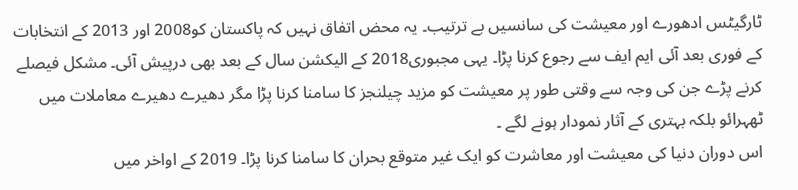ٹارگیٹس ادھورے اور معیشت کی سانسیں بے ترتیب۔ یہ محض اتفاق نہیں کہ پاکستان کو2008 اور 2013 کے انتخابات کے فوری بعد آئی ایم ایف سے رجوع کرنا پڑا۔ یہی مجبوری2018 کے الیکشن سال کے بعد بھی درپیش آئی۔ مشکل فیصلے کرنے پڑے جن کی وجہ سے وقتی طور پر معیشت کو مزید چیلنجز کا سامنا کرنا پڑا مگر دھیرے دھیرے معاملات میں ٹھہرائو بلکہ بہتری کے آثار نمودار ہونے لگے ۔
اس دوران دنیا کی معیشت اور معاشرت کو ایک غیر متوقع بحران کا سامنا کرنا پڑا۔ 2019 کے اواخر میں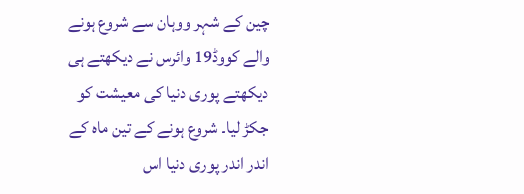چین کے شہر ووہان سے شروع ہونے والے کووڈ19 وائرس نے دیکھتے ہی دیکھتے پوری دنیا کی معیشت کو جکڑ لیا۔ شروع ہونے کے تین ماہ کے اندر اندر پوری دنیا اس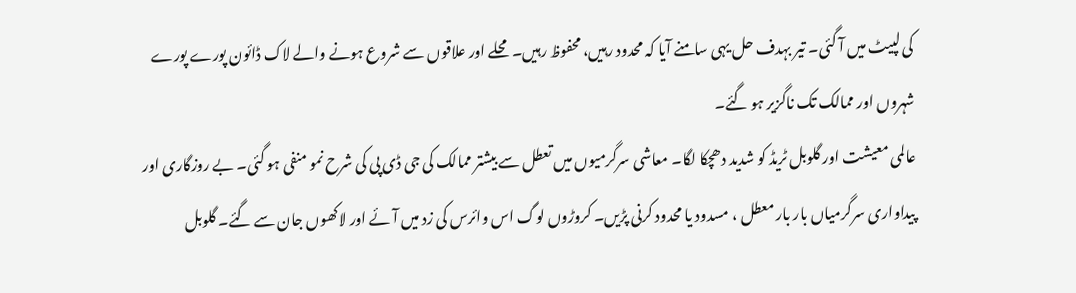کی لپیٹ میں آ گئی۔ تیر بہدف حل یہی سامنے آیا کہ محدود رہیں، محفوظ رہیں۔ محلے اور علاقوں سے شروع ہونے والے لاک ڈائون پورے پورے شہروں اور ممالک تک ناگزیر ہو گئے۔
عالمی معیشت اور گلوبل ٹریڈ کو شدید دھچکا لگا۔ معاشی سرگرمیوں میں تعطل سے بیشتر ممالک کی جی ڈی پی کی شرح نمو منفی ہو گئی۔ بے روزگاری اور پیداواری سرگرمیاں بار بار معطل ، مسدود یا محدود کرنی پڑیں۔ کروڑوں لوگ اس وائرس کی زد میں آئے اور لاکھوں جان سے گئے۔ گلوبل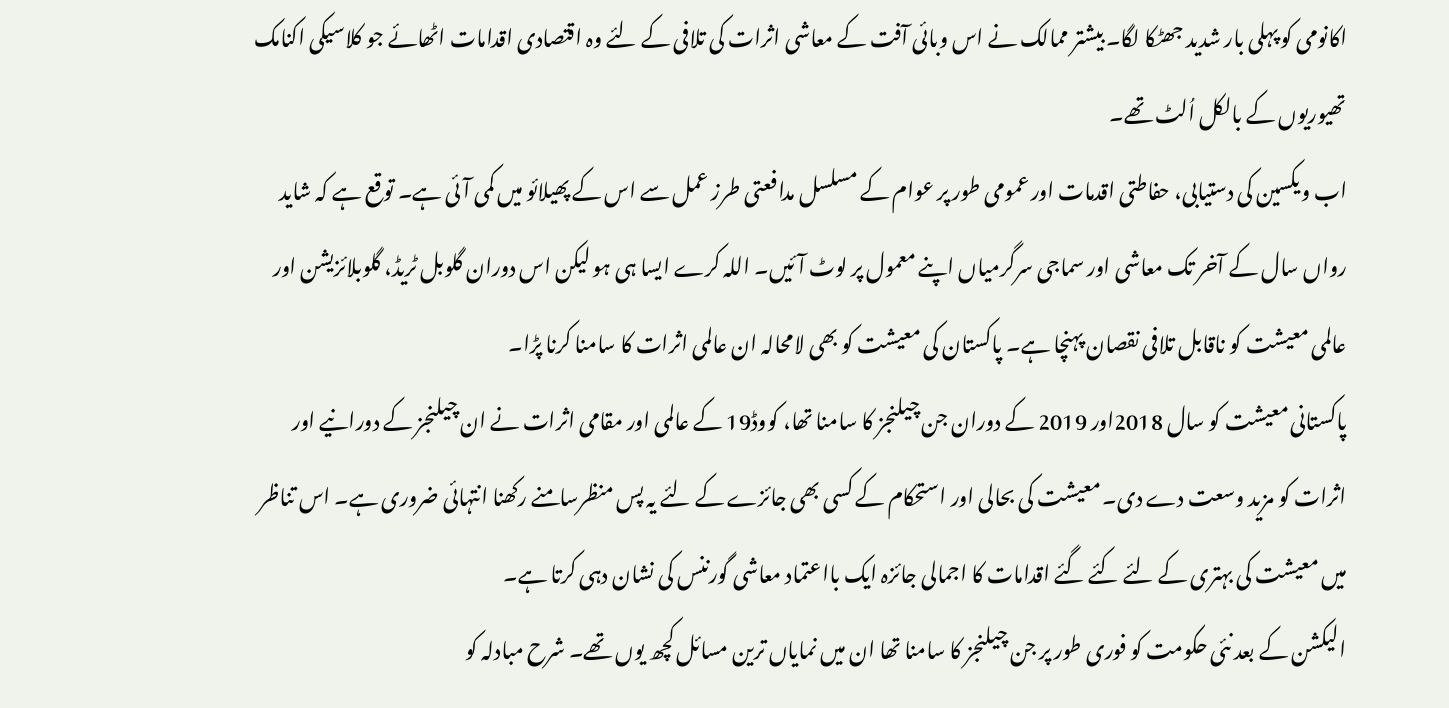اکانومی کو پہلی بار شدید جھٹکا لگا۔ بیشتر ممالک نے اس وبائی آفت کے معاشی اثرات کی تلافی کے لئے وہ اقتصادی اقدامات اٹھائے جو کلاسیکی اکنامک تھیوریوں کے بالکل اُلٹ تھے۔
اب ویکسین کی دستیابی، حفاطتی اقدمات اور عمومی طور پر عوام کے مسلسل مدافعتی طرز عمل سے اس کے پھیلائو میں کمی آئی ہے۔ توقع ہے کہ شاید رواں سال کے آخر تک معاشی اور سماجی سرگرمیاں اپنے معمول پر لوٹ آئیں۔ اللہ کرے ایسا ہی ہو لیکن اس دوران گلوبل ٹریڈ، گلوبلائزیشن اور عالمی معیشت کو ناقابل تلافی نقصان پہنچا ہے۔ پاکستان کی معیشت کو بھی لامحالہ ان عالمی اثرات کا سامنا کرنا پڑا۔
پاکستانی معیشت کو سال 2018اور 2019 کے دوران جن چیلنجز کا سامنا تھا، کووڈ19 کے عالمی اور مقامی اثرات نے ان چیلنجز کے دورانیے اور اثرات کو مزید وسعت دے دی۔ معیشت کی بحالی اور استحکام کے کسی بھی جائزے کے لئے یہ پس منظرسامنے رکھنا انتہائی ضروری ہے۔ اس تناظر میں معیشت کی بہتری کے لئے کئے گئے اقدامات کا اجمالی جائزہ ایک بااعتماد معاشی گورننس کی نشان دہی کرتا ہے۔
الیکشن کے بعد نئی حکومت کو فوری طور پر جن چیلنجز کا سامنا تھا ان میں نمایاں ترین مسائل کچھ یوں تھے۔ شرح مبادلہ کو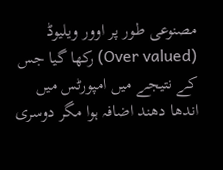مصنوعی طور پر اوور ویلیوڈ (Over valued) رکھا گیا جس کے نتیجے میں امپورٹس میں اندھا دھند اضافہ ہوا مگر دوسری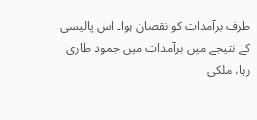طرف برآمدات کو نقصان ہوا۔ اس پالیسی کے نتیجے میں برآمدات میں جمود طاری رہا، ملکی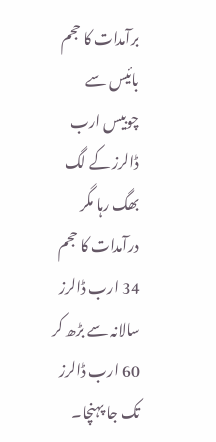برآمدات کا حجم بائیس سے چوبیس ارب ڈالرز کے لگ بھگ رہا مگر درآمدات کا حجم 34 ارب ڈالرز سالانہ سے بڑھ کر 60 ارب ڈالرز تک جا پہنچا۔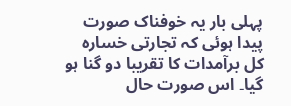پہلی بار یہ خوفناک صورت پیدا ہوئی کہ تجارتی خسارہ کل برآمدات کا تقریبا دو گنا ہو گیا۔ اس صورت حال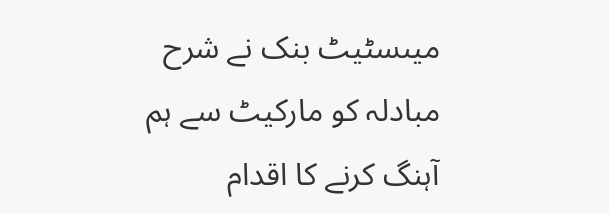میںسٹیٹ بنک نے شرح مبادلہ کو مارکیٹ سے ہم آہنگ کرنے کا اقدام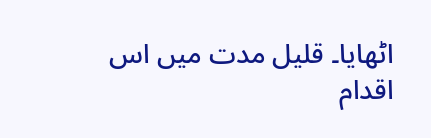اٹھایا۔ قلیل مدت میں اس اقدام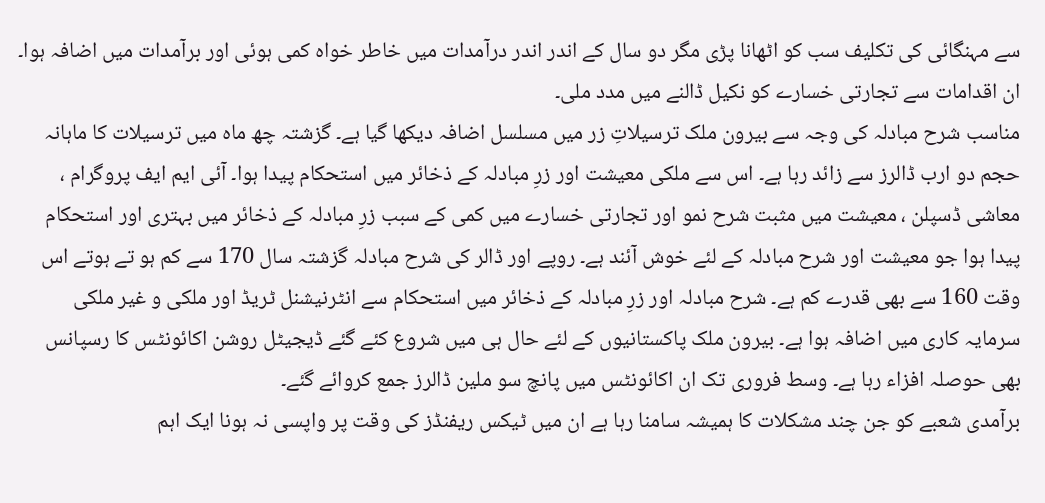سے مہنگائی کی تکلیف سب کو اٹھانا پڑی مگر دو سال کے اندر اندر درآمدات میں خاطر خواہ کمی ہوئی اور برآمدات میں اضافہ ہوا۔ ان اقدامات سے تجارتی خسارے کو نکیل ڈالنے میں مدد ملی۔
مناسب شرح مبادلہ کی وجہ سے بیرون ملک ترسیلاتِ زر میں مسلسل اضافہ دیکھا گیا ہے۔ گزشتہ چھ ماہ میں ترسیلات کا ماہانہ حجم دو ارب ڈالرز سے زائد رہا ہے۔ اس سے ملکی معیشت اور زرِ مبادلہ کے ذخائر میں استحکام پیدا ہوا۔ آئی ایم ایف پروگرام ، معاشی ڈسپلن ، معیشت میں مثبت شرح نمو اور تجارتی خسارے میں کمی کے سبب زرِ مبادلہ کے ذخائر میں بہتری اور استحکام پیدا ہوا جو معیشت اور شرح مبادلہ کے لئے خوش آئند ہے۔ روپے اور ڈالر کی شرح مبادلہ گزشتہ سال 170 سے کم ہو تے ہوتے اس وقت 160 سے بھی قدرے کم ہے۔ شرح مبادلہ اور زرِ مبادلہ کے ذخائر میں استحکام سے انٹرنیشنل ٹریڈ اور ملکی و غیر ملکی سرمایہ کاری میں اضافہ ہوا ہے۔ بیرون ملک پاکستانیوں کے لئے حال ہی میں شروع کئے گئے ڈیجیٹل روشن اکائونٹس کا رسپانس بھی حوصلہ افزاء رہا ہے۔ وسط فروری تک ان اکائونٹس میں پانچ سو ملین ڈالرز جمع کروائے گئے۔
برآمدی شعبے کو جن چند مشکلات کا ہمیشہ سامنا رہا ہے ان میں ٹیکس ریفنڈز کی وقت پر واپسی نہ ہونا ایک اہم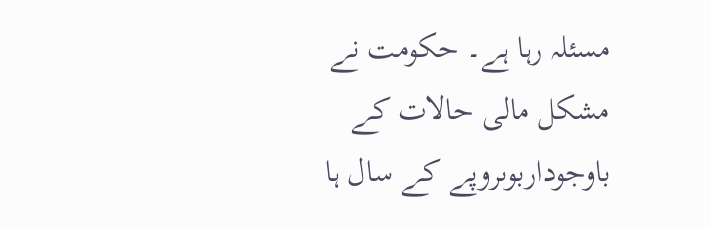مسئلہ رہا ہے۔ حکومت نے مشکل مالی حالات کے باوجوداربوںروپے کے سال ہا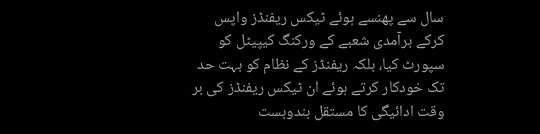سال سے پھنسے ہوئے ٹیکس ریفنڈز واپس کرکے برآمدی شعبے کے ورکنگ کیپیٹل کو سپورٹ کیا، بلکہ ریفنڈز کے نظام کو بہت حد تک خودکار کرتے ہوئے ان ٹیکس ریفنڈز کی بر وقت ادائیگی کا مستقل بندوبست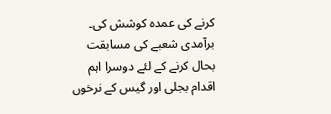کرنے کی عمدہ کوشش کی۔
برآمدی شعبے کی مسابقت بحال کرنے کے لئے دوسرا اہم اقدام بجلی اور گیس کے نرخوں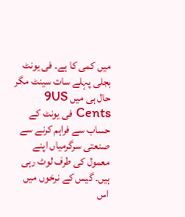میں کمی کا ہے۔ فی یونٹ بجلی پہلے سات سینٹ مگر حال ہی میں 9US Cents فی یونٹ کے حساب سے فراہم کرنے سے صنعتی سرگرمیاں اپنے معمول کی طرف لوٹ رہی ہیں۔ گیس کے نرخوں میں اس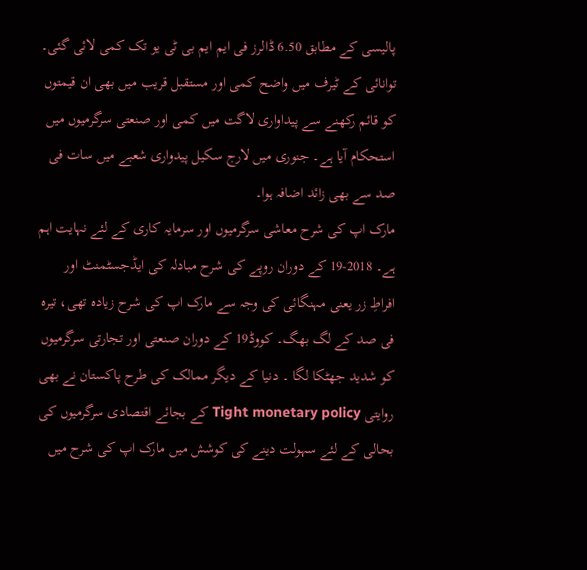پالیسی کے مطابق 6.50 ڈالرز فی ایم ایم بی ٹی یو تک کمی لائی گئی۔ توانائی کے ٹیرف میں واضح کمی اور مستقبل قریب میں بھی ان قیمتوں کو قائم رکھنے سے پیداواری لاگت میں کمی اور صنعتی سرگرمیوں میں استحکام آیا ہے۔ جنوری میں لارج سکیل پیدواری شعبے میں سات فی صد سے بھی زائد اضافہ ہوا۔
مارک اپ کی شرح معاشی سرگرمیوں اور سرمایہ کاری کے لئے نہایت اہم ہے۔ 2018-19 کے دوران روپے کی شرح مبادلہ کی ایڈجسٹمنٹ اور افراطِ زر یعنی مہنگائی کی وجہ سے مارک اپ کی شرح زیادہ تھی، تیرہ فی صد کے لگ بھگ۔ کووڈ19 کے دوران صنعتی اور تجارتی سرگرمیوں کو شدید جھٹکا لگا ۔ دنیا کے دیگر ممالک کی طرح پاکستان نے بھی روایتی Tight monetary policy کے بجائے اقتصادی سرگرمیوں کی بحالی کے لئے سہولت دینے کی کوشش میں مارک اپ کی شرح میں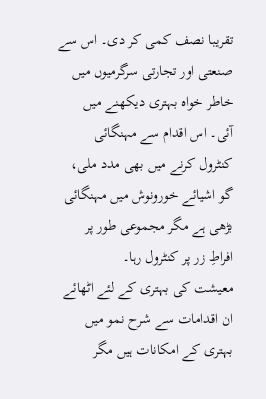تقریبا نصف کمی کر دی۔ اس سے صنعتی اور تجارتی سرگرمیوں میں خاطر خواہ بہتری دیکھنے میں آئی۔ اس اقدام سے مہنگائی کنٹرول کرنے میں بھی مدد ملی، گو اشیائے خورونوش میں مہنگائی بڑھی ہے مگر مجموعی طور پر افراطِ زر پر کنٹرول رہا۔
معیشت کی بہتری کے لئے اٹھائے ان اقدامات سے شرح نمو میں بہتری کے امکانات ہیں مگر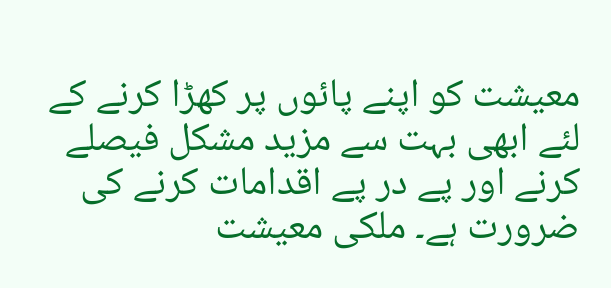معیشت کو اپنے پائوں پر کھڑا کرنے کے لئے ابھی بہت سے مزید مشکل فیصلے کرنے اور پے در پے اقدامات کرنے کی ضرورت ہے۔ ملکی معیشت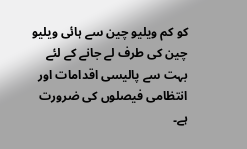کو کم ویلیو چین سے ہائی ویلیو چین کی طرف لے جانے کے لئے بہت سے پالیسی اقدامات اور انتظامی فیصلوں کی ضرورت ہے۔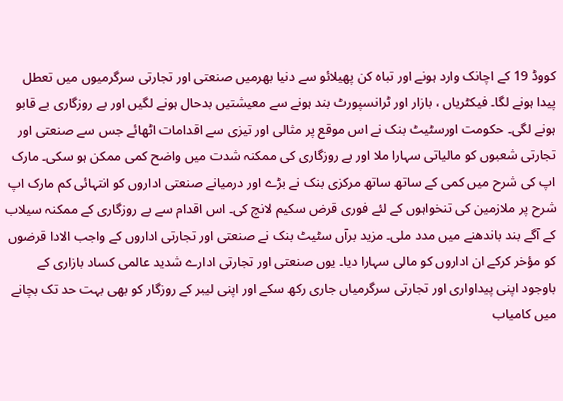کووڈ 19 کے اچانک وارد ہونے اور تباہ کن پھیلائو سے دنیا بھرمیں صنعتی اور تجارتی سرگرمیوں میں تعطل پیدا ہونے لگا۔ فیکٹریاں ، بازار اور ٹرانسپورٹ بند ہونے سے معیشتیں بدحال ہونے لگیں اور بے روزگاری بے قابو ہونے لگی۔ حکومت اورسٹیٹ بنک نے اس موقع پر مثالی اور تیزی سے اقدامات اٹھائے جس سے صنعتی اور تجارتی شعبوں کو مالیاتی سہارا ملا اور بے روزگاری کی ممکنہ شدت میں واضح کمی ممکن ہو سکی۔ مارک اپ کی شرح میں کمی کے ساتھ ساتھ مرکزی بنک نے بڑے اور درمیانے صنعتی اداروں کو انتہائی کم مارک اپ شرح پر ملازمین کی تنخواہوں کے لئے فوری قرض سکیم لانچ کی۔ اس اقدام سے بے روزگاری کے ممکنہ سیلاب کے آگے بند باندھنے میں مدد ملی۔ مزید برآں سٹیٹ بنک نے صنعتی اور تجارتی اداروں کے واجب الادا قرضوں کو مؤخر کرکے ان اداروں کو مالی سہارا دیا۔ یوں صنعتی اور تجارتی ادارے شدید عالمی کساد بازاری کے باوجود اپنی پیداواری اور تجارتی سرگرمیاں جاری رکھ سکے اور اپنی لیبر کے روزگار کو بھی بہت حد تک بچانے میں کامیاب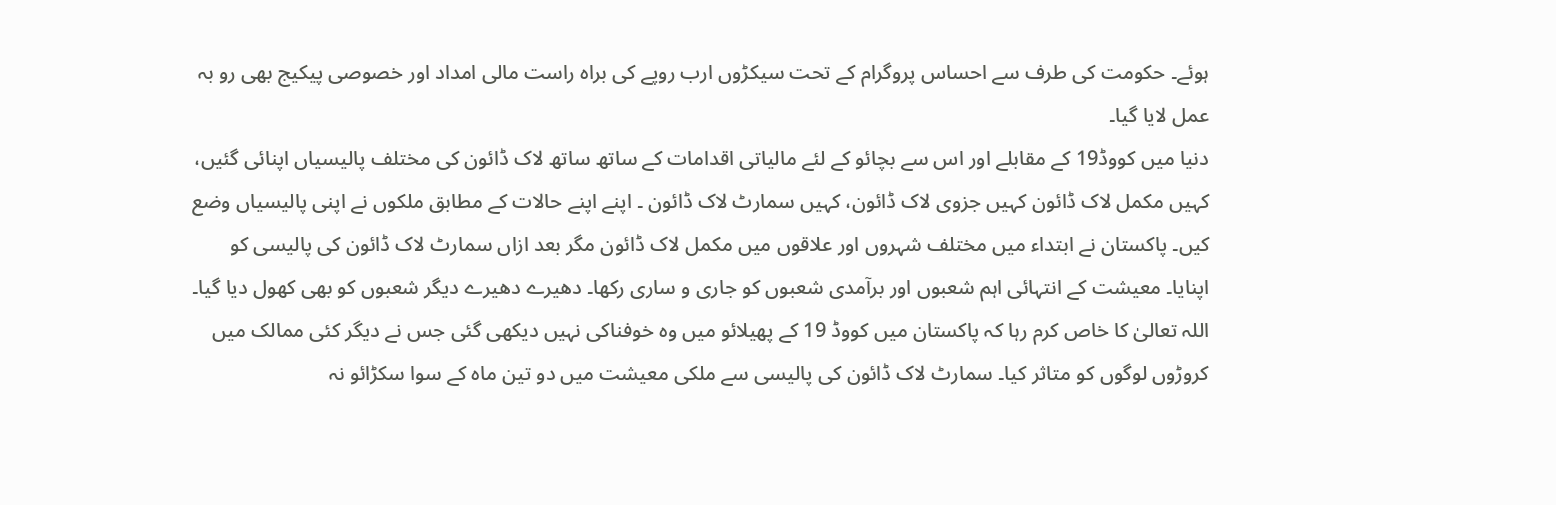ہوئے۔ حکومت کی طرف سے احساس پروگرام کے تحت سیکڑوں ارب روپے کی براہ راست مالی امداد اور خصوصی پیکیج بھی رو بہ عمل لایا گیا۔
دنیا میں کووڈ19 کے مقابلے اور اس سے بچائو کے لئے مالیاتی اقدامات کے ساتھ ساتھ لاک ڈائون کی مختلف پالیسیاں اپنائی گئیں، کہیں مکمل لاک ڈائون کہیں جزوی لاک ڈائون، کہیں سمارٹ لاک ڈائون ۔ اپنے اپنے حالات کے مطابق ملکوں نے اپنی پالیسیاں وضع کیں۔ پاکستان نے ابتداء میں مختلف شہروں اور علاقوں میں مکمل لاک ڈائون مگر بعد ازاں سمارٹ لاک ڈائون کی پالیسی کو اپنایا۔ معیشت کے انتہائی اہم شعبوں اور برآمدی شعبوں کو جاری و ساری رکھا۔ دھیرے دھیرے دیگر شعبوں کو بھی کھول دیا گیا۔ اللہ تعالیٰ کا خاص کرم رہا کہ پاکستان میں کووڈ 19 کے پھیلائو میں وہ خوفناکی نہیں دیکھی گئی جس نے دیگر کئی ممالک میں کروڑوں لوگوں کو متاثر کیا۔ سمارٹ لاک ڈائون کی پالیسی سے ملکی معیشت میں دو تین ماہ کے سوا سکڑائو نہ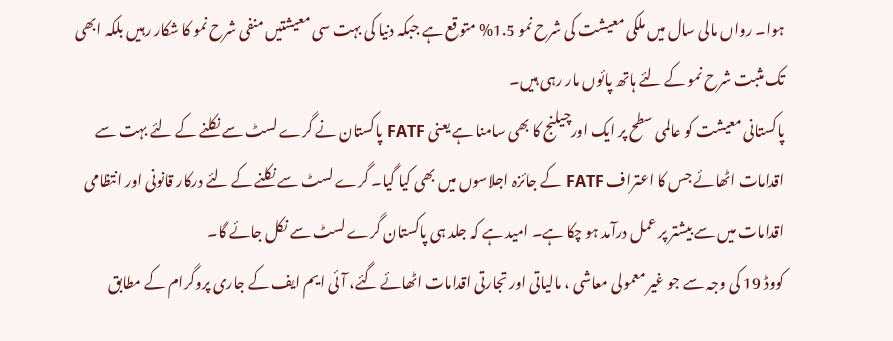ہوا۔ رواں مالی سال میں ملکی معیشت کی شرح نمو 1.5% متوقع ہے جبکہ دنیا کی بہت سی معیشتیں منفی شرح نمو کا شکار رہیں بلکہ ابھی تک مثبت شرح نمو کے لئے ہاتھ پائوں مار رہی ہیں۔
پاکستانی معیشت کو عالمی سطح پر ایک اورچیلنج کا بھی سامنا ہے یعنی FATF پاکستان نے گرے لسٹ سے نکلنے کے لئے بہت سے اقدامات اٹھائے جس کا اعتراف FATF کے جائزہ اجلاسوں میں بھی کیا گیا۔ گرے لسٹ سے نکلنے کے لئے درکار قانونی اور انتظامی اقدامات میں سے بیشتر پر عمل درآمد ہو چکا ہے۔ امید ہے کہ جلد ہی پاکستان گرے لسٹ سے نکل جائے گا۔
کووڈ 19 کی وجہ سے جو غیر معمولی معاشی ، مالیاتی اور تجارتی اقدامات اٹھائے گئے، آئی ایم ایف کے جاری پروگرام کے مطابق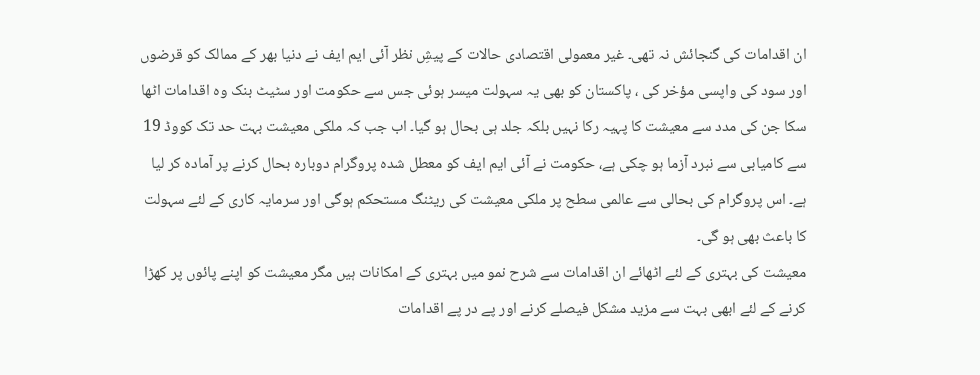ان اقدامات کی گنجائش نہ تھی۔ غیر معمولی اقتصادی حالات کے پیشِ نظر آئی ایم ایف نے دنیا بھر کے ممالک کو قرضوں اور سود کی واپسی مؤخر کی ، پاکستان کو بھی یہ سہولت میسر ہوئی جس سے حکومت اور سٹیٹ بنک وہ اقدامات اٹھا سکا جن کی مدد سے معیشت کا پہیہ رکا نہیں بلکہ جلد ہی بحال ہو گیا۔ اب جب کہ ملکی معیشت بہت حد تک کووڈ 19 سے کامیابی سے نبرد آزما ہو چکی ہے، حکومت نے آئی ایم ایف کو معطل شدہ پروگرام دوبارہ بحال کرنے پر آمادہ کر لیا ہے۔ اس پروگرام کی بحالی سے عالمی سطح پر ملکی معیشت کی ریٹنگ مستحکم ہوگی اور سرمایہ کاری کے لئے سہولت کا باعث بھی ہو گی۔
معیشت کی بہتری کے لئے اٹھائے ان اقدامات سے شرح نمو میں بہتری کے امکانات ہیں مگر معیشت کو اپنے پائوں پر کھڑا کرنے کے لئے ابھی بہت سے مزید مشکل فیصلے کرنے اور پے در پے اقدامات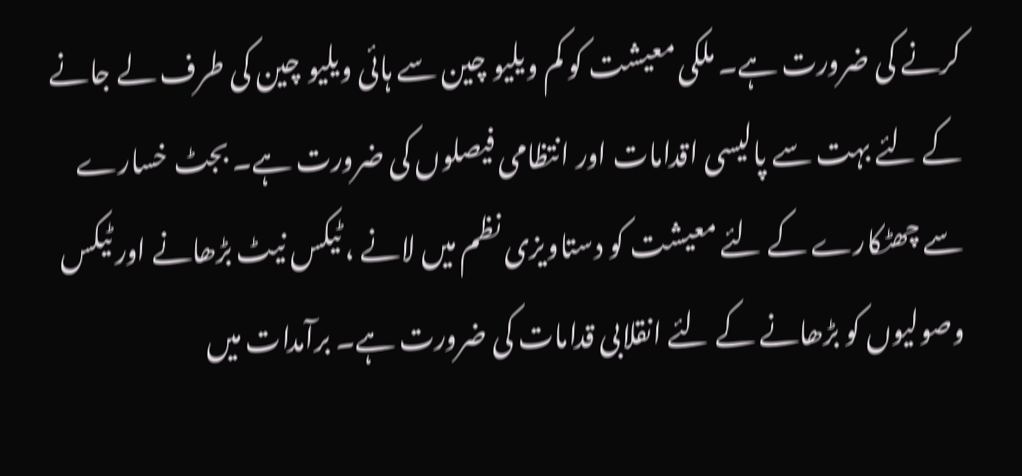کرنے کی ضرورت ہے۔ ملکی معیشت کو کم ویلیو چین سے ہائی ویلیو چین کی طرف لے جانے کے لئے بہت سے پالیسی اقدامات اور انتظامی فیصلوں کی ضرورت ہے۔ بجٹ خسارے سے چھٹکارے کے لئے معیشت کو دستاویزی نظم میں لانے ، ٹیکس نیٹ بڑھانے اور ٹیکس وصولیوں کو بڑھانے کے لئے انقلابی قدامات کی ضرورت ہے۔ برآمدات میں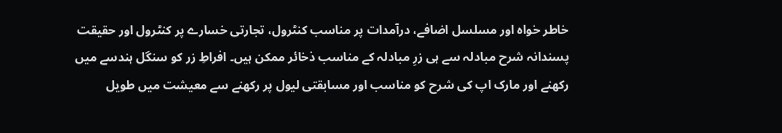خاطر خواہ اور مسلسل اضافے، درآمدات پر مناسب کنٹرول، تجارتی خسارے پر کنٹرول اور حقیقت پسندانہ شرح مبادلہ سے ہی زرِ مبادلہ کے مناسب ذخائر ممکن ہیں۔ افراطِ زر کو سنگل ہندسے میں رکھنے اور مارک اپ کی شرح کو مناسب اور مسابقتی لیول پر رکھنے سے معیشت میں طویل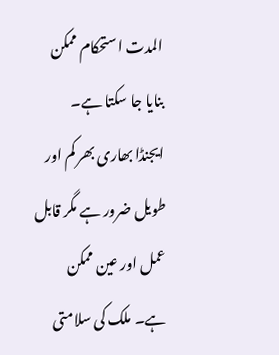المدت استحکام ممکن بنایا جا سکتا ہے۔
ایجنڈا بھاری بھر کم اور طویل ضرور ہے مگر قابل عمل اور عین ممکن ہے۔ ملک کی سلامتی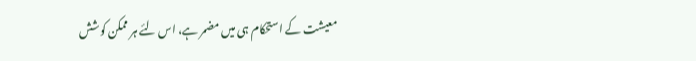معیشت کے استحکام ہی میں مضمر ہے، اس لئے ہر ممکن کوشش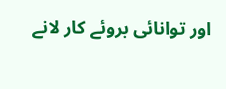اور توانائی بروئے کار لانے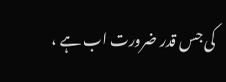کی جس قدر ضرورت اب ہے ،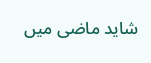شاید ماضی میں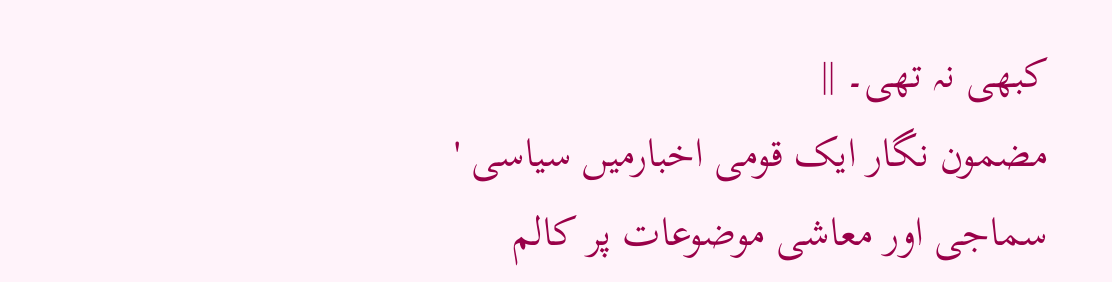کبھی نہ تھی۔ ||
مضمون نگار ایک قومی اخبارمیں سیاسی ' سماجی اور معاشی موضوعات پر کالم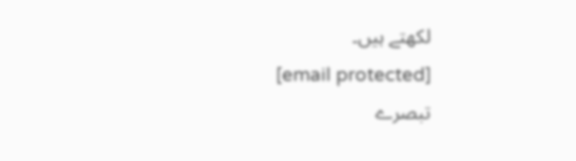لکھتے ہیں۔
[email protected]
تبصرے